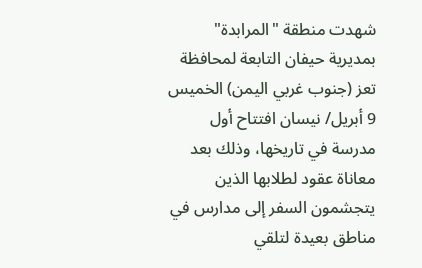شهدت منطقة "المرابدة" بمديرية حيفان التابعة لمحافظة تعز (جنوب غربي اليمن) الخميس 9 أبريل/ نيسان افتتاح أول مدرسة في تاريخها، وذلك بعد معاناة عقود لطلابها الذين يتجشمون السفر إلى مدارس في مناطق بعيدة لتلقي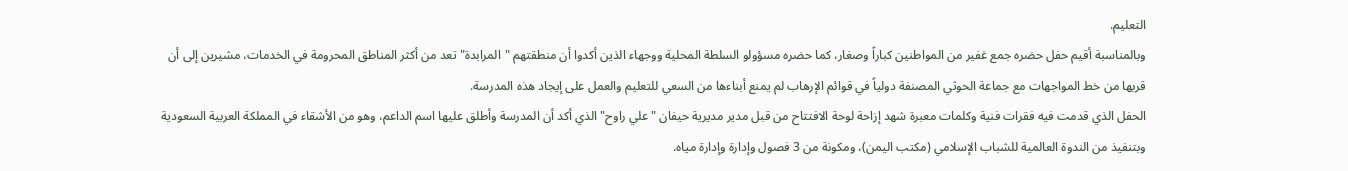التعليم.
وبالمناسبة أقيم حفل حضره جمع غفير من المواطنين كباراً وصغار، كما حضره مسؤولو السلطة المحلية ووجهاء الذين أكدوا أن منطقتهم "المرابدة" تعد من أكثر المناطق المحرومة في الخدمات، مشيرين إلى أن قربها من خط المواجهات مع جماعة الحوثي المصنفة دولياً في قوائم الإرهاب لم يمنع أبناءها من السعي للتعليم والعمل على إيجاد هذه المدرسة.
الحفل الذي قدمت فيه فقرات فنية وكلمات معبرة شهد إزاحة لوحة الافتتاح من قبل مدير مديرية حيفان "علي راوح" الذي أكد أن المدرسة وأطلق عليها اسم الداعم، وهو من الأشقاء في المملكة العربية السعودية وبتنفيذ من الندوة العالمية للشباب الإسلامي (مكتب اليمن)، ومكونة من 3 فصول وإدارة وإدارة مياه.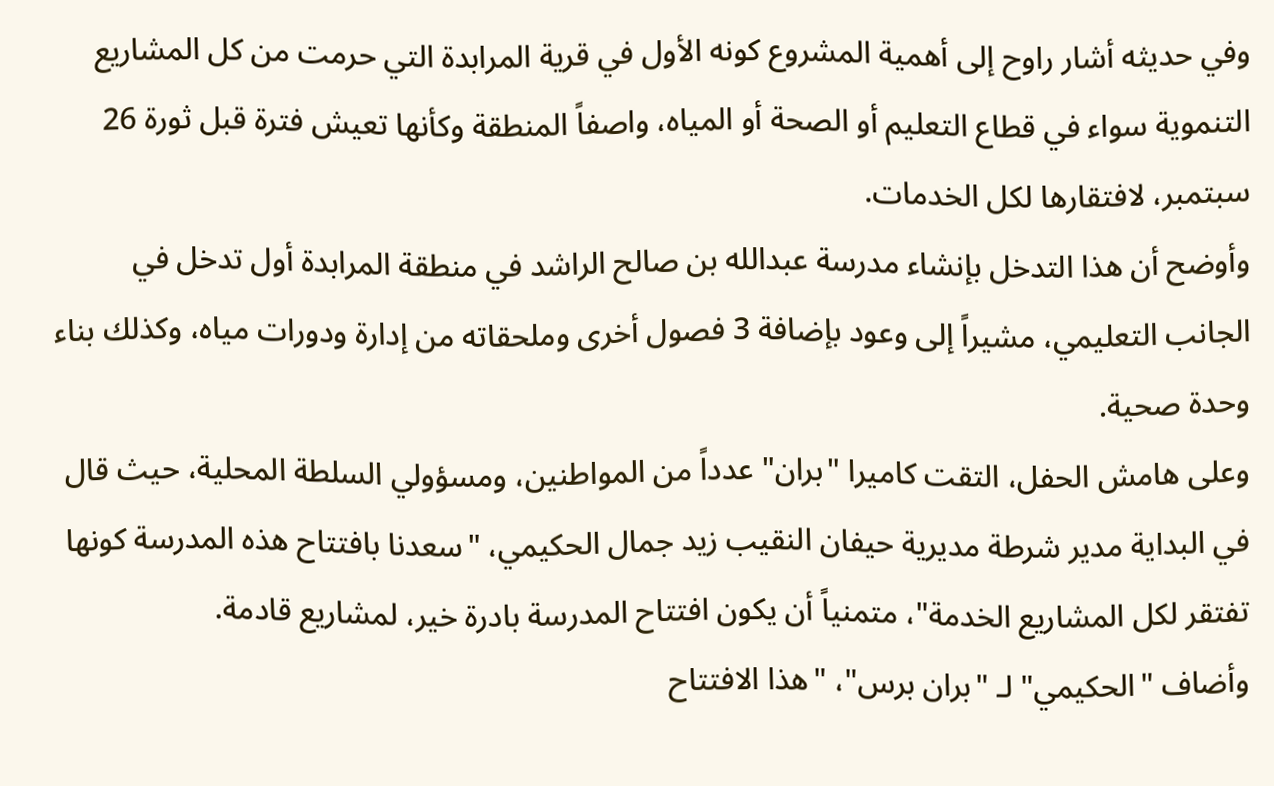وفي حديثه أشار راوح إلى أهمية المشروع كونه الأول في قرية المرابدة التي حرمت من كل المشاريع التنموية سواء في قطاع التعليم أو الصحة أو المياه، واصفاً المنطقة وكأنها تعيش فترة قبل ثورة 26 سبتمبر، لافتقارها لكل الخدمات.
وأوضح أن هذا التدخل بإنشاء مدرسة عبدالله بن صالح الراشد في منطقة المرابدة أول تدخل في الجانب التعليمي، مشيراً إلى وعود بإضافة 3 فصول أخرى وملحقاته من إدارة ودورات مياه، وكذلك بناء وحدة صحية.
وعلى هامش الحفل، التقت كاميرا "بران" عدداً من المواطنين، ومسؤولي السلطة المحلية، حيث قال في البداية مدير شرطة مديرية حيفان النقيب زيد جمال الحكيمي، "سعدنا بافتتاح هذه المدرسة كونها تفتقر لكل المشاريع الخدمة"، متمنياً أن يكون افتتاح المدرسة بادرة خير، لمشاريع قادمة.
وأضاف "الحكيمي" لـ "بران برس"، "هذا الافتتاح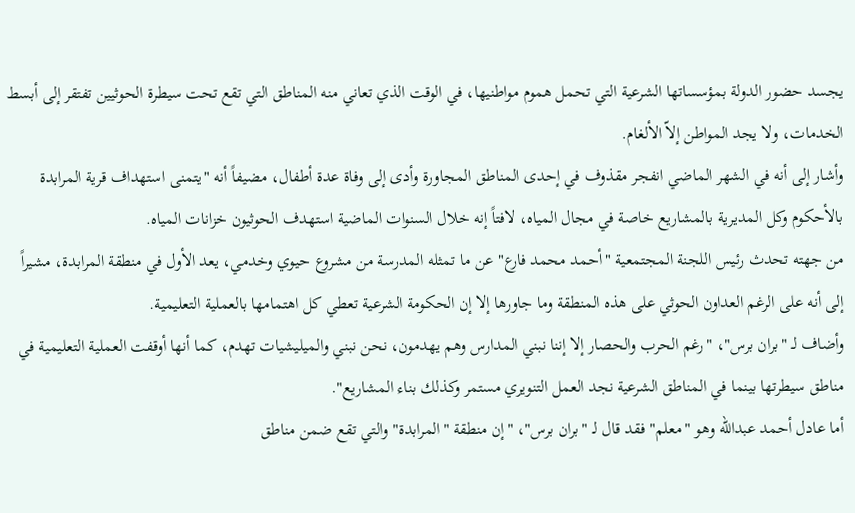يجسد حضور الدولة بمؤسساتها الشرعية التي تحمل هموم مواطنيها، في الوقت الذي تعاني منه المناطق التي تقع تحت سيطرة الحوثيين تفتقر إلى أبسط الخدمات، ولا يجد المواطن إلاّ الألغام.
وأشار إلى أنه في الشهر الماضي انفجر مقذوف في إحدى المناطق المجاورة وأدى إلى وفاة عدة أطفال، مضيفاً أنه "يتمنى استهداف قرية المرابدة بالأحكوم وكل المديرية بالمشاريع خاصة في مجال المياه، لافتاً إنه خلال السنوات الماضية استهدف الحوثيون خزانات المياه.
من جهته تحدث رئيس اللجنة المجتمعية "أحمد محمد فارع" عن ما تمثله المدرسة من مشروع حيوي وخدمي، يعد الأول في منطقة المرابدة، مشيراً إلى أنه على الرغم العداون الحوثي على هذه المنطقة وما جاورها إلا إن الحكومة الشرعية تعطي كل اهتمامها بالعملية التعليمية.
وأضاف لـ "بران برس"، "رغم الحرب والحصار إلا إننا نبني المدارس وهم يهدمون، نحن نبني والميليشيات تهدم، كما أنها أوقفت العملية التعليمية في مناطق سيطرتها بينما في المناطق الشرعية نجد العمل التنويري مستمر وكذلك بناء المشاريع".
أما عادل أحمد عبدالله وهو "معلم" فقد قال لـ "بران برس"، "إن منطقة "المرابدة" والتي تقع ضمن مناطق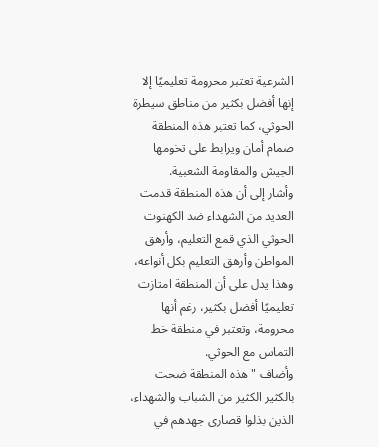الشرعية تعتبر محرومة تعليميًا إلا إنها أفضل بكثير من مناطق سيطرة الحوثي، كما تعتبر هذه المنطقة صمام أمان ويرابط على تخومها الجيش والمقاومة الشعبية.
وأشار إلى أن هذه المنطقة قدمت العديد من الشهداء ضد الكهنوت الحوثي الذي قمع التعليم، وأرهق المواطن وأرهق التعليم بكل أنواعه، وهذا يدل على أن المنطقة امتازت تعليميًا أفضل بكثير، رغم أنها محرومة، وتعتبر في منطقة خط التماس مع الحوثي.
وأضاف " هذه المنطقة ضحت بالكثير الكثير من الشباب والشهداء، الذين بذلوا قصارى جهدهم في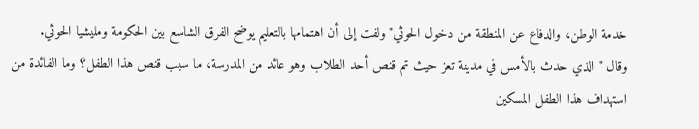خدمة الوطن، والدفاع عن المنطقة من دخول الحوثي" ولفت إلى أن اهتمامها بالتعليم يوضح الفرق الشاسع بين الحكومة ومليشيا الحوثي.
وقال "الذي حدث بالأمس في مدينة تعز حيث تم قنص أحد الطلاب وهو عائد من المدرسة، ما سبب قنص هذا الطفل؟ وما الفائدة من استهداف هذا الطفل المسكين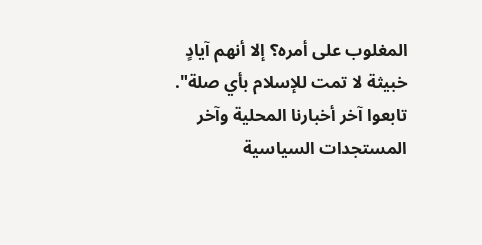المغلوب على أمره؟ إلا أنهم آيادٍ خبيثة لا تمت للإسلام بأي صلة".
تابعوا آخر أخبارنا المحلية وآخر المستجدات السياسية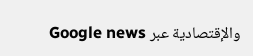والإقتصادية عبر Google news